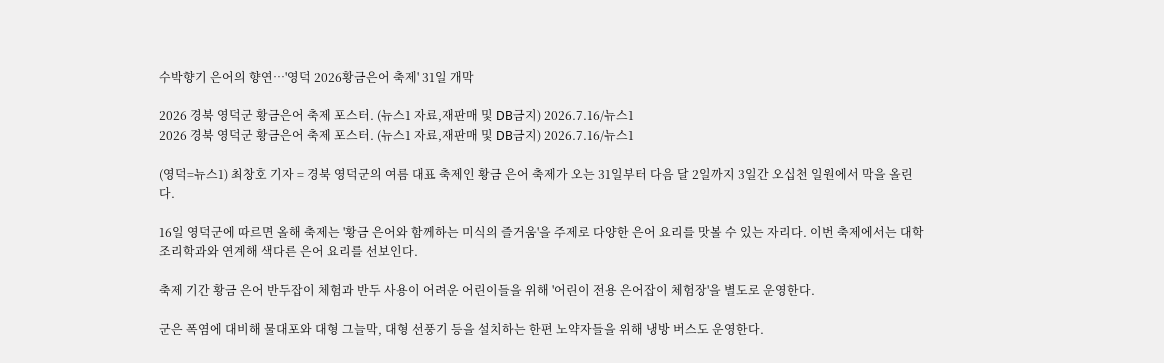수박향기 은어의 향연…'영덕 2026황금은어 축제' 31일 개막

2026 경북 영덕군 황금은어 축제 포스터. (뉴스1 자료,재판매 및 DB금지) 2026.7.16/뉴스1
2026 경북 영덕군 황금은어 축제 포스터. (뉴스1 자료,재판매 및 DB금지) 2026.7.16/뉴스1

(영덕=뉴스1) 최창호 기자 = 경북 영덕군의 여름 대표 축제인 황금 은어 축제가 오는 31일부터 다음 달 2일까지 3일간 오십천 일원에서 막을 올린다.

16일 영덕군에 따르면 올해 축제는 '황금 은어와 함께하는 미식의 즐거움'을 주제로 다양한 은어 요리를 맛볼 수 있는 자리다. 이번 축제에서는 대학 조리학과와 연계해 색다른 은어 요리를 선보인다.

축제 기간 황금 은어 반두잡이 체험과 반두 사용이 어려운 어린이들을 위해 '어린이 전용 은어잡이 체험장'을 별도로 운영한다.

군은 폭염에 대비해 물대포와 대형 그늘막, 대형 선풍기 등을 설치하는 한편 노약자들을 위해 냉방 버스도 운영한다.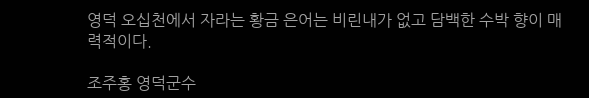영덕 오십천에서 자라는 황금 은어는 비린내가 없고 담백한 수박 향이 매력적이다.

조주홍 영덕군수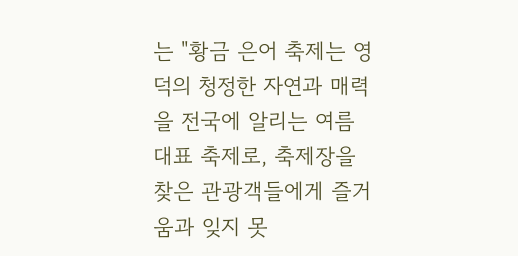는 "황금 은어 축제는 영덕의 청정한 자연과 매력을 전국에 알리는 여름 대표 축제로, 축제장을 찾은 관광객들에게 즐거움과 잊지 못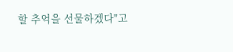할 추억을 선물하겠다"고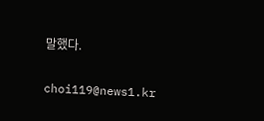말했다.

choi119@news1.kr